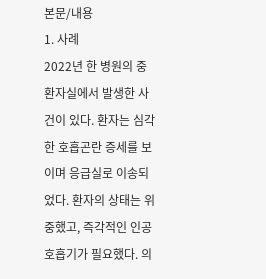본문/내용
1. 사례
2022년 한 병원의 중환자실에서 발생한 사건이 있다. 환자는 심각한 호흡곤란 증세를 보이며 응급실로 이송되었다. 환자의 상태는 위중했고, 즉각적인 인공호흡기가 필요했다. 의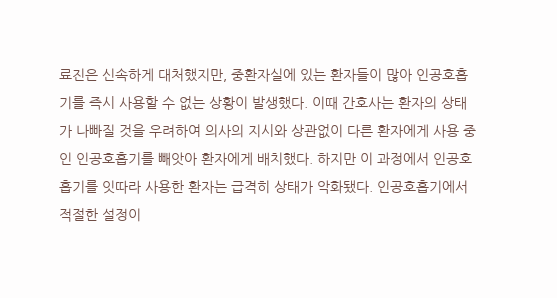료진은 신속하게 대처했지만, 중환자실에 있는 환자들이 많아 인공호흡기를 즉시 사용할 수 없는 상황이 발생했다. 이때 간호사는 환자의 상태가 나빠질 것을 우려하여 의사의 지시와 상관없이 다른 환자에게 사용 중인 인공호흡기를 빼앗아 환자에게 배치했다. 하지만 이 과정에서 인공호흡기를 잇따라 사용한 환자는 급격히 상태가 악화됐다. 인공호흡기에서 적절한 설정이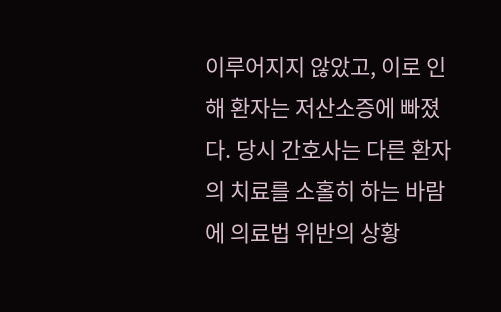이루어지지 않았고, 이로 인해 환자는 저산소증에 빠졌다. 당시 간호사는 다른 환자의 치료를 소홀히 하는 바람에 의료법 위반의 상황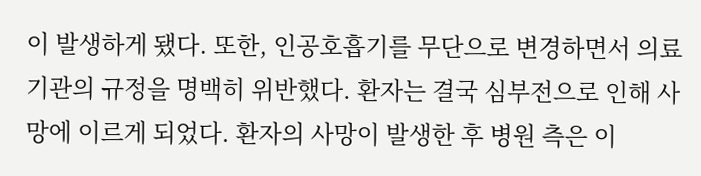이 발생하게 됐다. 또한, 인공호흡기를 무단으로 변경하면서 의료기관의 규정을 명백히 위반했다. 환자는 결국 심부전으로 인해 사망에 이르게 되었다. 환자의 사망이 발생한 후 병원 측은 이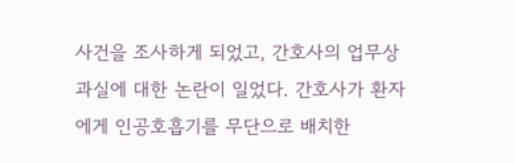사건을 조사하게 되었고, 간호사의 업무상 과실에 대한 논란이 일었다. 간호사가 환자에게 인공호흡기를 무단으로 배치한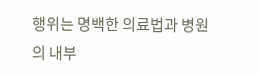행위는 명백한 의료법과 병원의 내부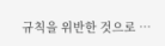규칙을 위반한 것으로 …